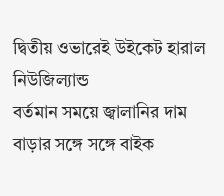দ্বিতীয় ওভারেই উইকেট হারাল নিউজিল্যান্ড
বর্তমান সময়ে জ্বালানির দাম বাড়ার সঙ্গে সঙ্গে বাইক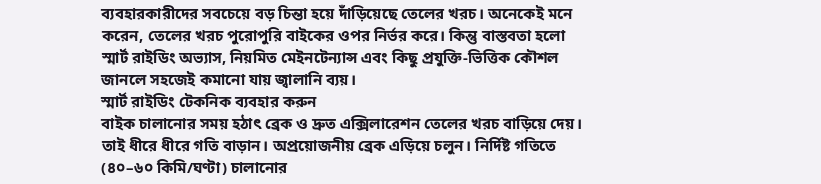ব্যবহারকারীদের সবচেয়ে বড় চিন্তা হয়ে দাঁড়িয়েছে তেলের খরচ। অনেকেই মনে করেন, তেলের খরচ পুরোপুরি বাইকের ওপর নির্ভর করে। কিন্তু বাস্তবতা হলো স্মার্ট রাইডিং অভ্যাস, নিয়মিত মেইনটেন্যান্স এবং কিছু প্রযুক্তি-ভিত্তিক কৌশল জানলে সহজেই কমানো যায় জ্বালানি ব্যয়।
স্মার্ট রাইডিং টেকনিক ব্যবহার করুন
বাইক চালানোর সময় হঠাৎ ব্রেক ও দ্রুত এক্সিলারেশন তেলের খরচ বাড়িয়ে দেয়। তাই ধীরে ধীরে গতি বাড়ান। অপ্রয়োজনীয় ব্রেক এড়িয়ে চলুন। নির্দিষ্ট গতিতে (৪০–৬০ কিমি/ঘণ্টা) চালানোর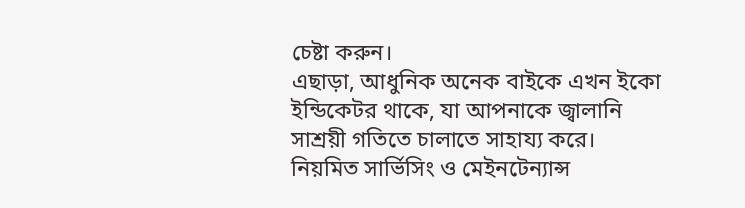চেষ্টা করুন।
এছাড়া, আধুনিক অনেক বাইকে এখন ইকো ইন্ডিকেটর থাকে, যা আপনাকে জ্বালানি সাশ্রয়ী গতিতে চালাতে সাহায্য করে।
নিয়মিত সার্ভিসিং ও মেইনটেন্যান্স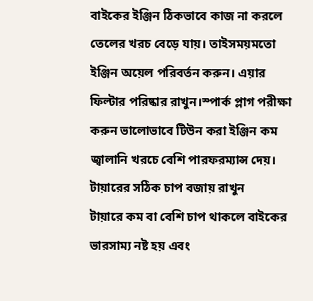বাইকের ইঞ্জিন ঠিকভাবে কাজ না করলে তেলের খরচ বেড়ে যায়। তাইসময়মতো ইঞ্জিন অয়েল পরিবর্তন করুন। এয়ার ফিল্টার পরিষ্কার রাখুন।স্পার্ক প্লাগ পরীক্ষা করুন ভালোভাবে টিউন করা ইঞ্জিন কম জ্বালানি খরচে বেশি পারফরম্যান্স দেয়।
টায়ারের সঠিক চাপ বজায় রাখুন
টায়ারে কম বা বেশি চাপ থাকলে বাইকের ভারসাম্য নষ্ট হয় এবং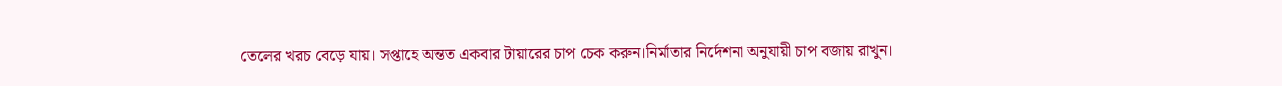তেলের খরচ বেড়ে যায়। সপ্তাহে অন্তত একবার টায়ারের চাপ চেক করুন।নির্মাতার নির্দেশনা অনুযায়ী চাপ বজায় রাখুন।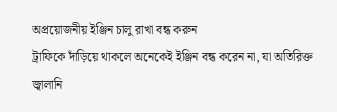অপ্রয়োজনীয় ইঞ্জিন চালু রাখা বন্ধ করুন
ট্রাফিকে দাঁড়িয়ে থাকলে অনেকেই ইঞ্জিন বন্ধ করেন না, যা অতিরিক্ত জ্বালানি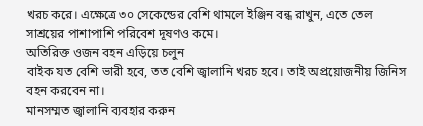খরচ করে। এক্ষেত্রে ৩০ সেকেন্ডের বেশি থামলে ইঞ্জিন বন্ধ রাখুন, এতে তেল সাশ্রয়ের পাশাপাশি পরিবেশ দূষণও কমে।
অতিরিক্ত ওজন বহন এড়িয়ে চলুন
বাইক যত বেশি ভারী হবে, তত বেশি জ্বালানি খরচ হবে। তাই অপ্রয়োজনীয় জিনিস বহন করবেন না।
মানসম্মত জ্বালানি ব্যবহার করুন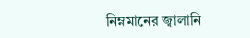নিম্নমানের জ্বালানি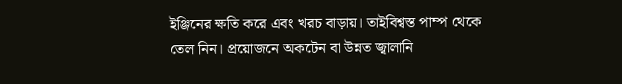ইঞ্জিনের ক্ষতি করে এবং খরচ বাড়ায়। তাইবিশ্বস্ত পাম্প থেকে তেল নিন। প্রয়োজনে অকটেন বা উন্নত জ্বালানি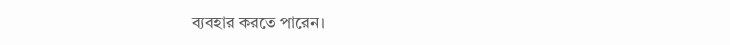ব্যবহার করতে পারেন।